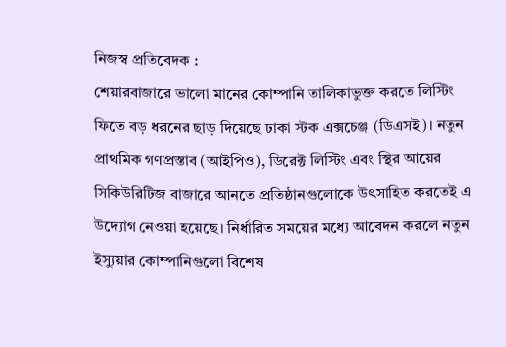নিজস্ব প্রতিবেদক :
শেয়ারবাজারে ভালো মানের কোম্পানি তালিকাভুক্ত করতে লিস্টিং ফিতে বড় ধরনের ছাড় দিয়েছে ঢাকা স্টক এক্সচেঞ্জ (ডিএসই)। নতুন প্রাথমিক গণপ্রস্তাব (আইপিও), ডিরেক্ট লিস্টিং এবং স্থির আয়ের সিকিউরিটিজ বাজারে আনতে প্রতিষ্ঠানগুলোকে উৎসাহিত করতেই এ উদ্যোগ নেওয়া হয়েছে। নির্ধারিত সময়ের মধ্যে আবেদন করলে নতুন ইস্যুয়ার কোম্পানিগুলো বিশেষ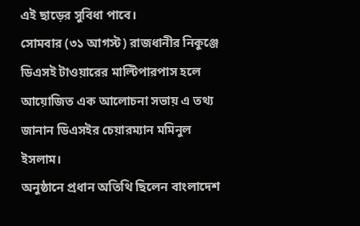এই ছাড়ের সুবিধা পাবে।
সোমবার (৩১ আগস্ট) রাজধানীর নিকুঞ্জে ডিএসই টাওয়ারের মাল্টিপারপাস হলে আয়োজিত এক আলোচনা সভায় এ তথ্য জানান ডিএসইর চেয়ারম্যান মমিনুল ইসলাম।
অনুষ্ঠানে প্রধান অতিথি ছিলেন বাংলাদেশ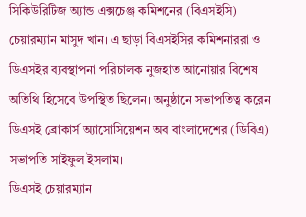সিকিউরিটিজ অ্যান্ড এক্সচেঞ্জ কমিশনের (বিএসইসি) চেয়ারম্যান মাসুদ খান। এ ছাড়া বিএসইসির কমিশনাররা ও ডিএসইর ব্যবস্থাপনা পরিচালক নুজহাত আনোয়ার বিশেষ অতিথি হিসেবে উপস্থিত ছিলেন। অনুষ্ঠানে সভাপতিত্ব করেন ডিএসই ব্রোকার্স অ্যাসোসিয়েশন অব বাংলাদেশের (ডিবিএ) সভাপতি সাইফুল ইসলাম।
ডিএসই চেয়ারম্যান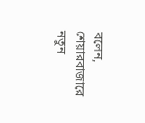বলেন, শেয়ারবাজারে নতুন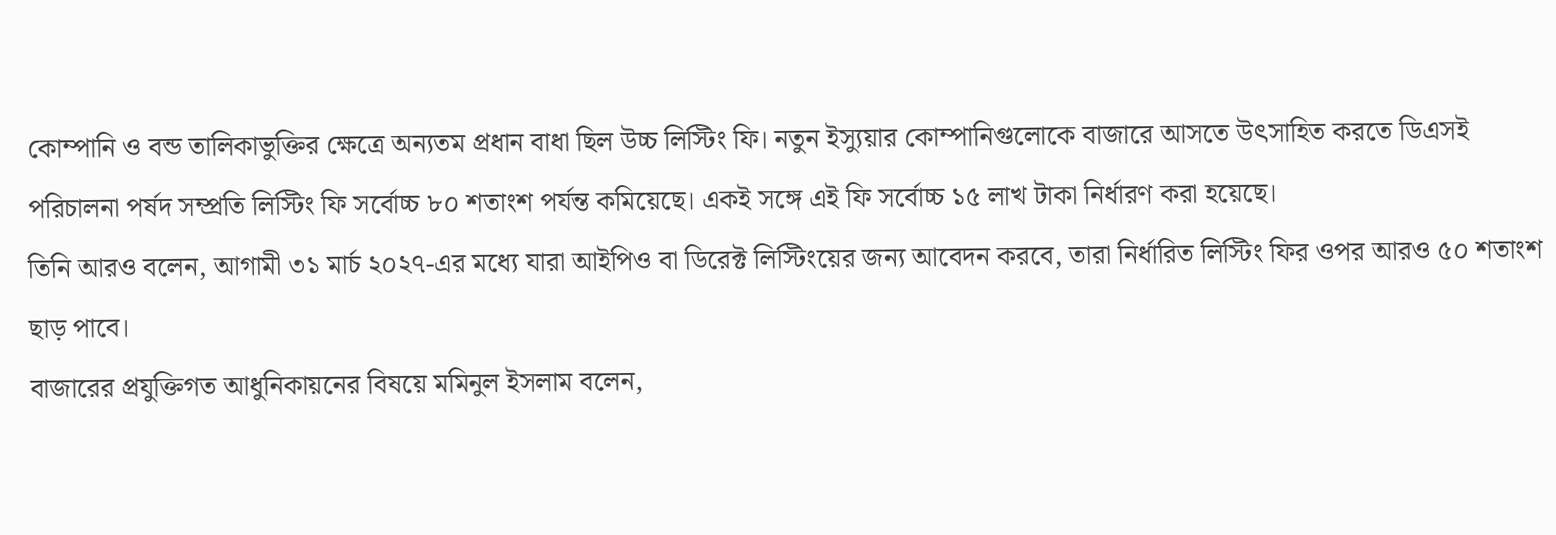কোম্পানি ও বন্ড তালিকাভুক্তির ক্ষেত্রে অন্যতম প্রধান বাধা ছিল উচ্চ লিস্টিং ফি। নতুন ইস্যুয়ার কোম্পানিগুলোকে বাজারে আসতে উৎসাহিত করতে ডিএসই পরিচালনা পর্ষদ সম্প্রতি লিস্টিং ফি সর্বোচ্চ ৮০ শতাংশ পর্যন্ত কমিয়েছে। একই সঙ্গে এই ফি সর্বোচ্চ ১৫ লাখ টাকা নির্ধারণ করা হয়েছে।
তিনি আরও বলেন, আগামী ৩১ মার্চ ২০২৭-এর মধ্যে যারা আইপিও বা ডিরেক্ট লিস্টিংয়ের জন্য আবেদন করবে, তারা নির্ধারিত লিস্টিং ফির ওপর আরও ৫০ শতাংশ ছাড় পাবে।
বাজারের প্রযুক্তিগত আধুনিকায়নের বিষয়ে মমিনুল ইসলাম বলেন,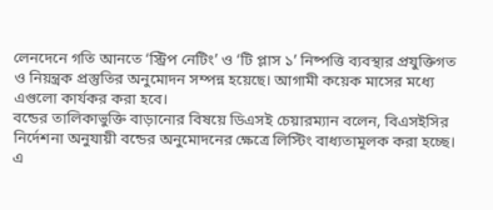লেনদেনে গতি আনতে ‘স্ট্রিপ নেটিং’ ও ‘টি প্লাস ১’ নিষ্পত্তি ব্যবস্থার প্রযুক্তিগত ও নিয়ন্ত্রক প্রস্তুতির অনুমোদন সম্পন্ন হয়েছে। আগামী কয়েক মাসের মধ্যে এগুলো কার্যকর করা হবে।
বন্ডের তালিকাভুক্তি বাড়ানোর বিষয়ে ডিএসই চেয়ারম্যান বলেন, বিএসইসির নির্দেশনা অনুযায়ী বন্ডের অনুমোদনের ক্ষেত্রে লিস্টিং বাধ্যতামূলক করা হচ্ছে। এ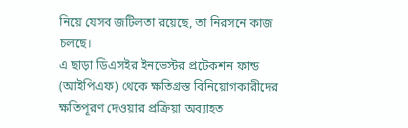নিয়ে যেসব জটিলতা রয়েছে, তা নিরসনে কাজ চলছে।
এ ছাড়া ডিএসইর ইনভেস্টর প্রটেকশন ফান্ড (আইপিএফ) থেকে ক্ষতিগ্রস্ত বিনিয়োগকারীদের ক্ষতিপূরণ দেওয়ার প্রক্রিয়া অব্যাহত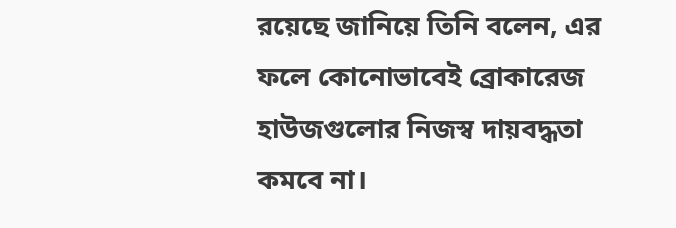রয়েছে জানিয়ে তিনি বলেন, এর ফলে কোনোভাবেই ব্রোকারেজ হাউজগুলোর নিজস্ব দায়বদ্ধতা কমবে না।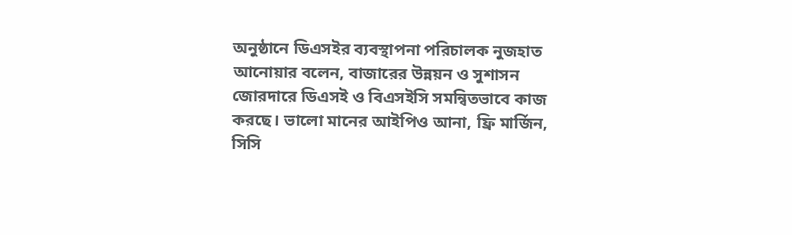অনুষ্ঠানে ডিএসইর ব্যবস্থাপনা পরিচালক নুজহাত আনোয়ার বলেন, বাজারের উন্নয়ন ও সুশাসন জোরদারে ডিএসই ও বিএসইসি সমন্বিতভাবে কাজ করছে। ভালো মানের আইপিও আনা, ফ্রি মার্জিন, সিসি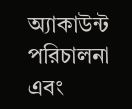অ্যাকাউন্ট পরিচালনা এবং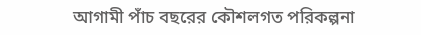আগামী পাঁচ বছরের কৌশলগত পরিকল্পনা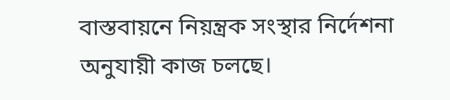বাস্তবায়নে নিয়ন্ত্রক সংস্থার নির্দেশনা অনুযায়ী কাজ চলছে।